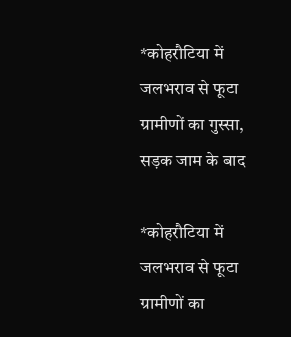*कोहरौटिया में जलभराव से फूटा ग्रामीणों का गुस्सा, सड़क जाम के बाद

*कोहरौटिया में जलभराव से फूटा ग्रामीणों का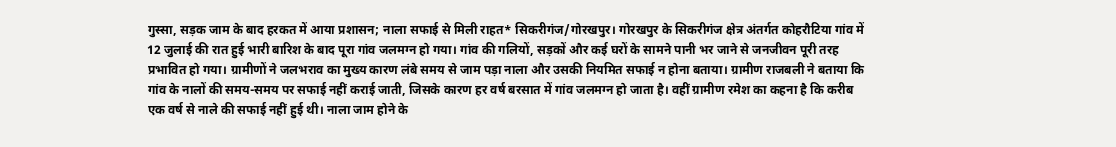गुस्सा, सड़क जाम के बाद हरकत में आया प्रशासन; नाला सफाई से मिली राहत* सिकरीगंज/गोरखपुर। गोरखपुर के सिकरीगंज क्षेत्र अंतर्गत कोहरौटिया गांव में 12 जुलाई की रात हुई भारी बारिश के बाद पूरा गांव जलमग्न हो गया। गांव की गलियों, सड़कों और कई घरों के सामने पानी भर जाने से जनजीवन पूरी तरह प्रभावित हो गया। ग्रामीणों ने जलभराव का मुख्य कारण लंबे समय से जाम पड़ा नाला और उसकी नियमित सफाई न होना बताया। ग्रामीण राजबली ने बताया कि गांव के नालों की समय-समय पर सफाई नहीं कराई जाती, जिसके कारण हर वर्ष बरसात में गांव जलमग्न हो जाता है। वहीं ग्रामीण रमेश का कहना है कि करीब एक वर्ष से नाले की सफाई नहीं हुई थी। नाला जाम होने के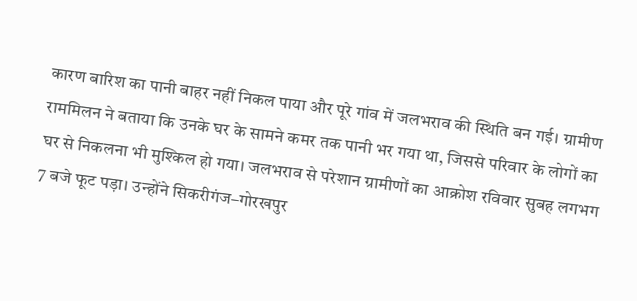कारण बारिश का पानी बाहर नहीं निकल पाया और पूरे गांव में जलभराव की स्थिति बन गई। ग्रामीण राममिलन ने बताया कि उनके घर के सामने कमर तक पानी भर गया था, जिससे परिवार के लोगों का घर से निकलना भी मुश्किल हो गया। जलभराव से परेशान ग्रामीणों का आक्रोश रविवार सुबह लगभग 7 बजे फूट पड़ा। उन्होंने सिकरीगंज–गोरखपुर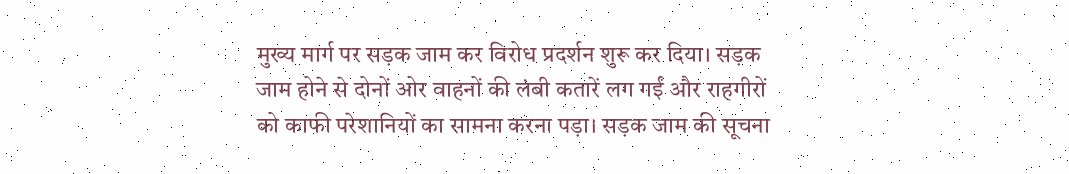मुख्य मार्ग पर सड़क जाम कर विरोध प्रदर्शन शुरू कर दिया। सड़क जाम होने से दोनों ओर वाहनों की लंबी कतारें लग गईं और राहगीरों को काफी परेशानियों का सामना करना पड़ा। सड़क जाम की सूचना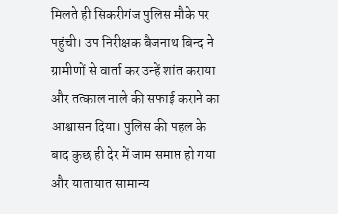मिलते ही सिकरीगंज पुलिस मौके पर पहुंची। उप निरीक्षक बैजनाथ बिन्द ने ग्रामीणों से वार्ता कर उन्हें शांत कराया और तत्काल नाले की सफाई कराने का आश्वासन दिया। पुलिस की पहल के बाद कुछ ही देर में जाम समाप्त हो गया और यातायात सामान्य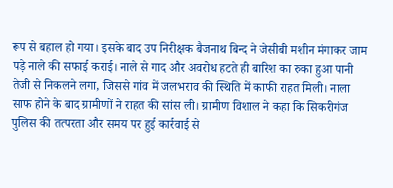रूप से बहाल हो गया। इसके बाद उप निरीक्षक बैजनाथ बिन्द ने जेसीबी मशीन मंगाकर जाम पड़े नाले की सफाई कराई। नाले से गाद और अवरोध हटते ही बारिश का रुका हुआ पानी तेजी से निकलने लगा, जिससे गांव में जलभराव की स्थिति में काफी राहत मिली। नाला साफ होने के बाद ग्रामीणों ने राहत की सांस ली। ग्रामीण विशाल ने कहा कि सिकरीगंज पुलिस की तत्परता और समय पर हुई कार्रवाई से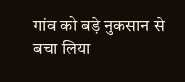गांव को बड़े नुकसान से बचा लिया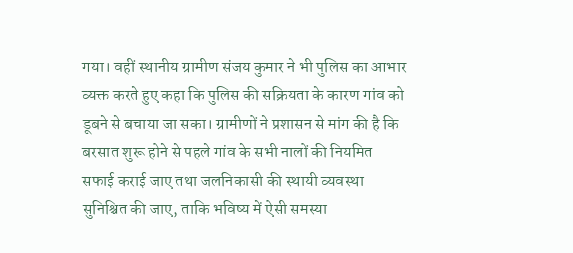गया। वहीं स्थानीय ग्रामीण संजय कुमार ने भी पुलिस का आभार व्यक्त करते हुए कहा कि पुलिस की सक्रियता के कारण गांव को डूबने से बचाया जा सका। ग्रामीणों ने प्रशासन से मांग की है कि बरसात शुरू होने से पहले गांव के सभी नालों की नियमित सफाई कराई जाए तथा जलनिकासी की स्थायी व्यवस्था सुनिश्चित की जाए, ताकि भविष्य में ऐसी समस्या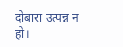दोबारा उत्पन्न न हो।